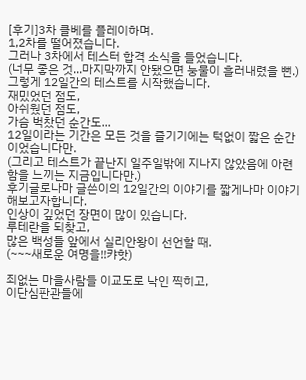[후기]3차 클베를 플레이하며.
1,2차를 떨어졌습니다.
그러나 3차에서 테스터 합격 소식을 들었습니다.
(너무 좋은 것...마지막까지 안됐으면 눙물이 흘러내렸을 뻔.)
그렇게 12일간의 테스트를 시작했습니다.
재밌었던 점도,
아쉬웠던 점도,
가슴 벅찼던 순간도...
12일이라는 기간은 모든 것을 즐기기에는 턱없이 짧은 순간이었습니다만.
(그리고 테스트가 끝난지 일주일밖에 지나지 않았음에 아련함을 느끼는 지금입니다만.)
후기글로나마 글쓴이의 12일간의 이야기를 짧게나마 이야기해보고자합니다.
인상이 깊었던 장면이 많이 있습니다.
루테란을 되찾고,
많은 백성들 앞에서 실리안왕이 선언할 때.
(~~~새로운 여명을!!캬핫)

죄없는 마을사람들 이교도로 낙인 찍히고,
이단심판관들에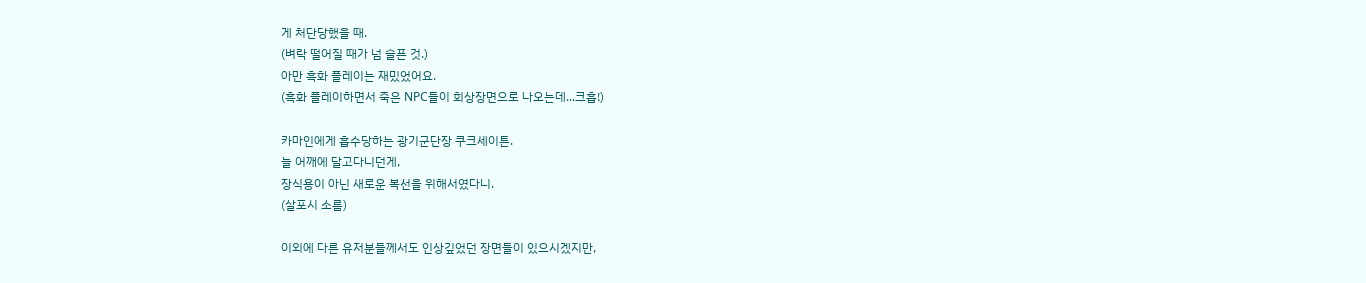게 처단당했을 때.
(벼락 떨어질 때가 넘 슬픈 것.)
아만 흑화 플레이는 재밌었어요.
(흑화 플레이하면서 죽은 NPC들이 회상장면으로 나오는데...크흡!)

카마인에게 흡수당하는 광기군단장 쿠크세이튼.
늘 어깨에 달고다니던게,
장식용이 아닌 새로운 복선을 위해서였다니.
(살포시 소름)

이외에 다른 유저분들께서도 인상깊었던 장면들이 있으시겠지만,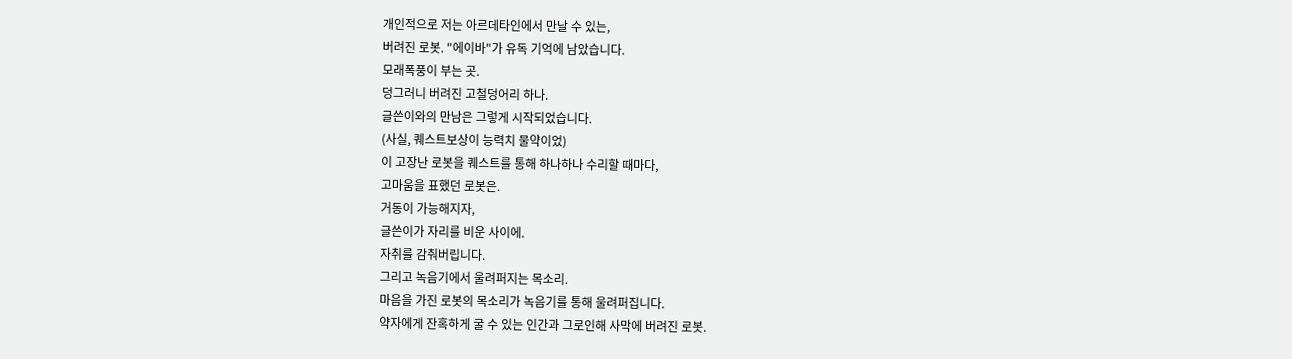개인적으로 저는 아르데타인에서 만날 수 있는,
버려진 로봇. "에이바"가 유독 기억에 남았습니다.
모래폭풍이 부는 곳.
덩그러니 버려진 고철덩어리 하나.
글쓴이와의 만남은 그렇게 시작되었습니다.
(사실, 퀘스트보상이 능력치 물약이었)
이 고장난 로봇을 퀘스트를 통해 하나하나 수리할 때마다,
고마움을 표했던 로봇은.
거동이 가능해지자,
글쓴이가 자리를 비운 사이에.
자취를 감춰버립니다.
그리고 녹음기에서 울려퍼지는 목소리.
마음을 가진 로봇의 목소리가 녹음기를 통해 울려퍼집니다.
약자에게 잔혹하게 굴 수 있는 인간과 그로인해 사막에 버려진 로봇.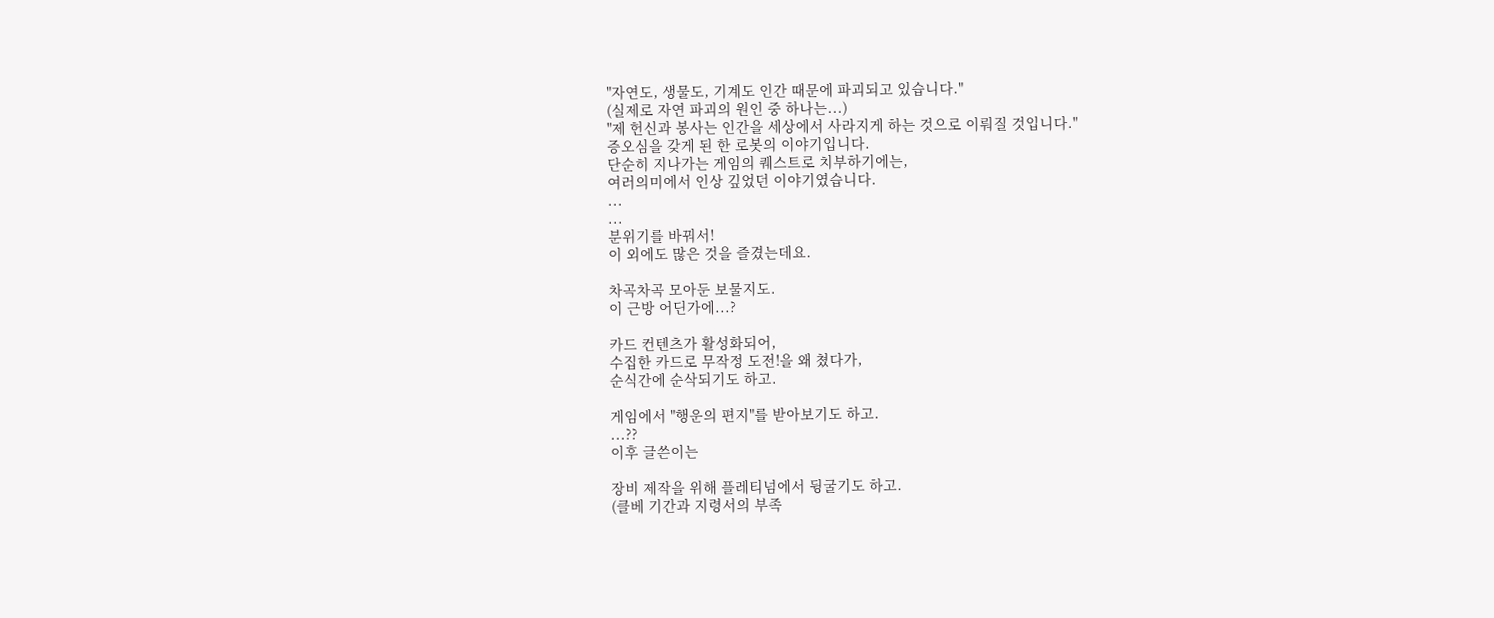"자연도, 생물도, 기계도 인간 때문에 파괴되고 있습니다."
(실제로 자연 파괴의 원인 중 하나는...)
"제 헌신과 봉사는 인간을 세상에서 사라지게 하는 것으로 이뤄질 것입니다."
증오심을 갖게 된 한 로봇의 이야기입니다.
단순히 지나가는 게임의 퀘스트로 치부하기에는,
여러의미에서 인상 깊었던 이야기였습니다.
...
...
분위기를 바꿔서!
이 외에도 많은 것을 즐겼는데요.

차곡차곡 모아둔 보물지도.
이 근방 어딘가에...?

카드 컨텐츠가 활성화되어,
수집한 카드로 무작정 도전!을 왜 쳤다가,
순식간에 순삭되기도 하고.

게임에서 "행운의 편지"를 받아보기도 하고.
...??
이후 글쓴이는

장비 제작을 위해 플레티넘에서 뒹굴기도 하고.
(클베 기간과 지령서의 부족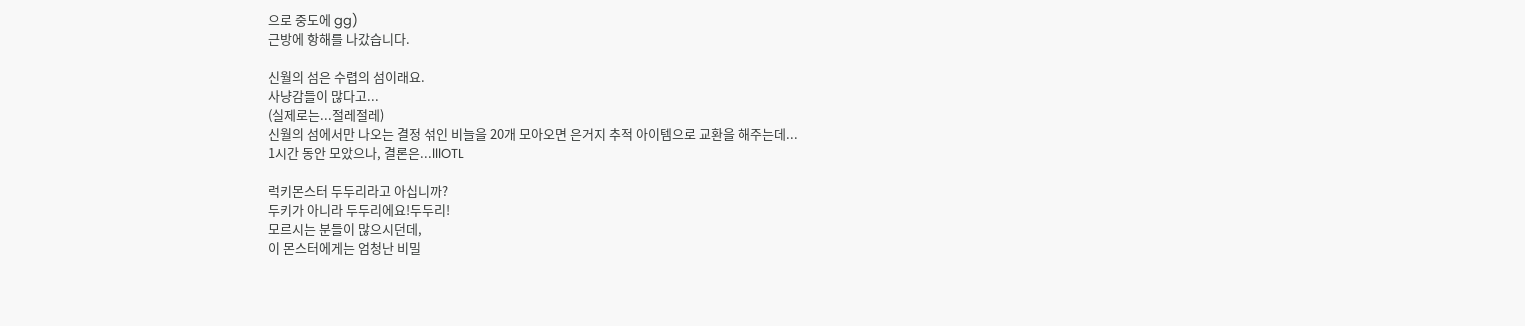으로 중도에 gg)
근방에 항해를 나갔습니다.

신월의 섬은 수렵의 섬이래요.
사냥감들이 많다고...
(실제로는...절레절레)
신월의 섬에서만 나오는 결정 섞인 비늘을 20개 모아오면 은거지 추적 아이템으로 교환을 해주는데...
1시간 동안 모았으나, 결론은...lllOTL

럭키몬스터 두두리라고 아십니까?
두키가 아니라 두두리에요!두두리!
모르시는 분들이 많으시던데,
이 몬스터에게는 엄청난 비밀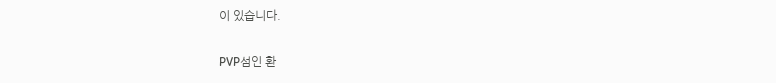이 있습니다.

PVP섬인 환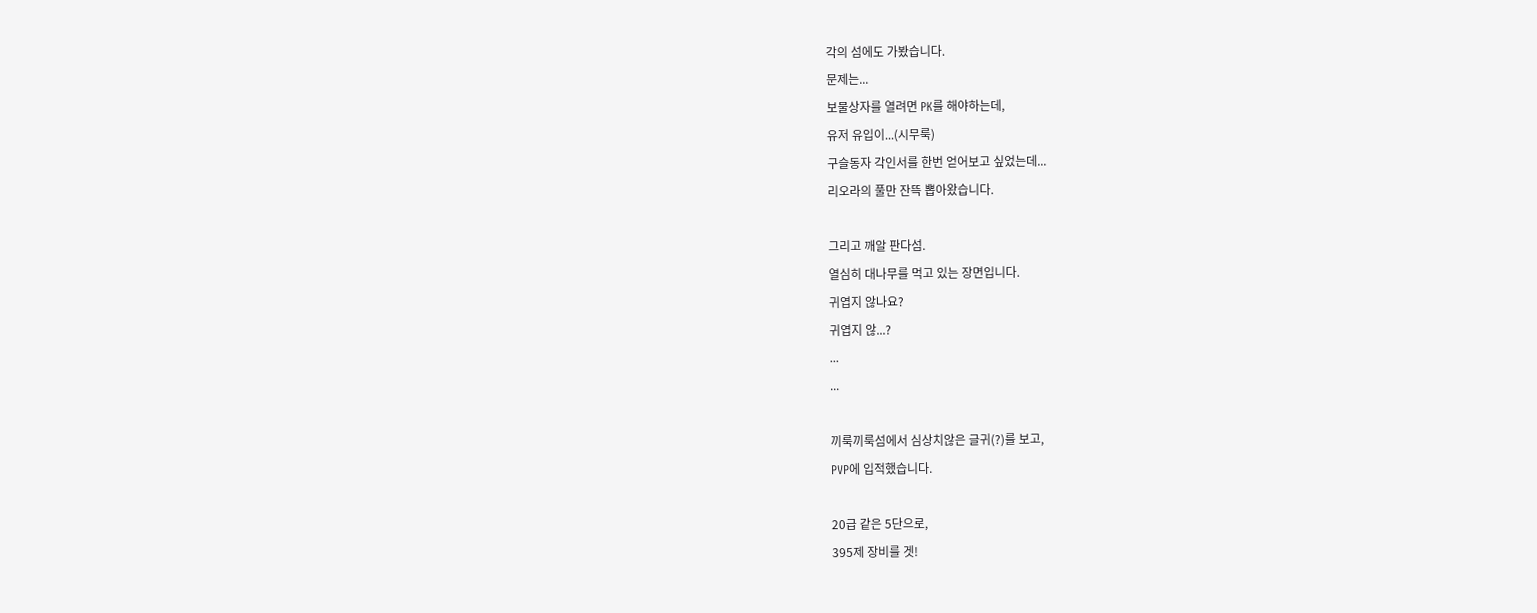각의 섬에도 가봤습니다.
문제는...
보물상자를 열려면 PK를 해야하는데,
유저 유입이...(시무룩)
구슬동자 각인서를 한번 얻어보고 싶었는데...
리오라의 풀만 잔뜩 뽑아왔습니다.

그리고 깨알 판다섬.
열심히 대나무를 먹고 있는 장면입니다.
귀엽지 않나요?
귀엽지 않...?
...
...

끼룩끼룩섬에서 심상치않은 글귀(?)를 보고,
PVP에 입적했습니다.

20급 같은 5단으로,
395제 장비를 겟!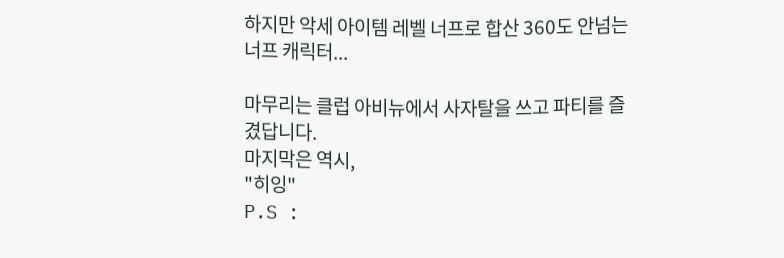하지만 악세 아이템 레벨 너프로 합산 360도 안넘는 너프 캐릭터...

마무리는 클럽 아비뉴에서 사자탈을 쓰고 파티를 즐겼답니다.
마지막은 역시,
"히잉"
P.S :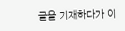글을 기재하다가 이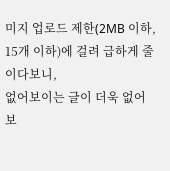미지 업로드 제한(2MB 이하, 15개 이하)에 걸려 급하게 줄이다보니,
없어보이는 글이 더욱 없어보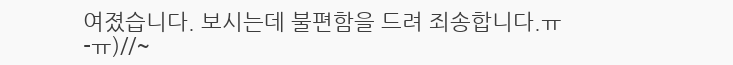여졌습니다. 보시는데 불편함을 드려 죄송합니다.ㅠ -ㅠ)//~